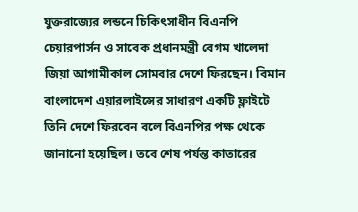যুক্তরাজ্যের লন্ডনে চিকিৎসাধীন বিএনপি চেয়ারপার্সন ও সাবেক প্রধানমন্ত্রী বেগম খালেদা জিয়া আগামীকাল সোমবার দেশে ফিরছেন। বিমান বাংলাদেশ এয়ারলাইন্সের সাধারণ একটি ফ্লাইটে তিনি দেশে ফিরবেন বলে বিএনপির পক্ষ থেকে জানানো হয়েছিল। তবে শেষ পর্যন্ত কাতারের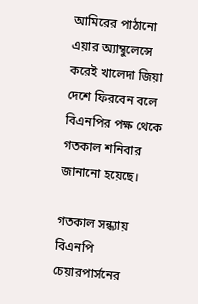আমিরের পাঠানো এয়ার অ্যাম্বুলেন্সে করেই খালেদা জিয়া দেশে ফিরবেন বলে বিএনপির পক্ষ থেকে গতকাল শনিবার জানানো হয়েছে।

গতকাল সন্ধ্যায় বিএনপি চেয়ারপার্সনের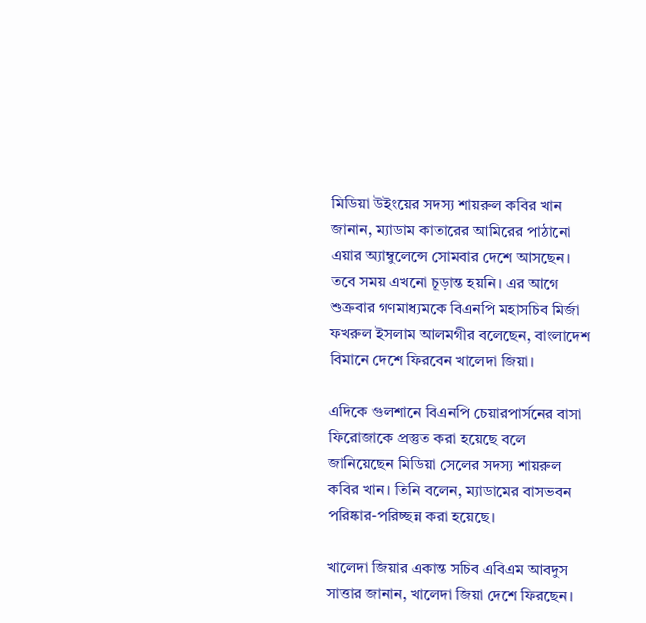মিডিয়া উইংয়ের সদস্য শায়রুল কবির খান জানান, ম্যাডাম কাতারের আমিরের পাঠানো এয়ার অ্যাম্বুলেন্সে সোমবার দেশে আসছেন। তবে সময় এখনো চূড়ান্ত হয়নি। এর আগে শুক্রবার গণমাধ্যমকে বিএনপি মহাসচিব মির্জা ফখরুল ইসলাম আলমগীর বলেছেন, বাংলাদেশ বিমানে দেশে ফিরবেন খালেদা জিয়া।

এদিকে গুলশানে বিএনপি চেয়ারপার্সনের বাসা ফিরোজাকে প্রস্তুত করা হয়েছে বলে জানিয়েছেন মিডিয়া সেলের সদস্য শায়রুল কবির খান। তিনি বলেন, ম্যাডামের বাসভবন পরিষ্কার-পরিচ্ছন্ন করা হয়েছে।

খালেদা জিয়ার একান্ত সচিব এবিএম আবদুস সাত্তার জানান, খালেদা জিয়া দেশে ফিরছেন।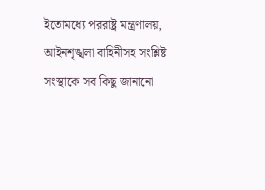ইতোমধ্যে পররাষ্ট্র মন্ত্রণালয়, আইনশৃঙ্খলা বাহিনীসহ সংশ্লিষ্ট সংস্থাকে সব কিছু জানানো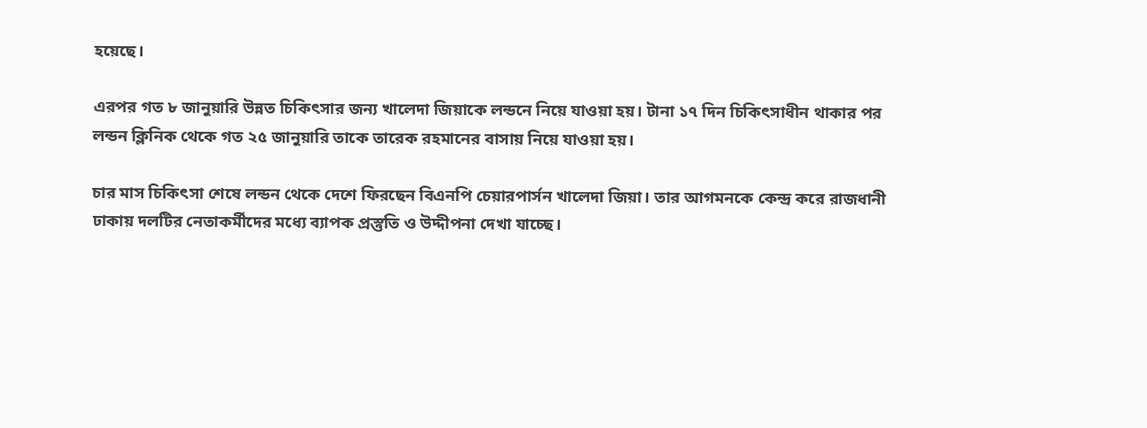হয়েছে।

এরপর গত ৮ জানুয়ারি উন্নত চিকিৎসার জন্য খালেদা জিয়াকে লন্ডনে নিয়ে যাওয়া হয়। টানা ১৭ দিন চিকিৎসাধীন থাকার পর লন্ডন ক্লিনিক থেকে গত ২৫ জানুয়ারি তাকে তারেক রহমানের বাসায় নিয়ে যাওয়া হয়।

চার মাস চিকিৎসা শেষে লন্ডন থেকে দেশে ফিরছেন বিএনপি চেয়ারপার্সন খালেদা জিয়া। তার আগমনকে কেন্দ্র করে রাজধানী ঢাকায় দলটির নেতাকর্মীদের মধ্যে ব্যাপক প্রস্তুতি ও উদ্দীপনা দেখা যাচ্ছে।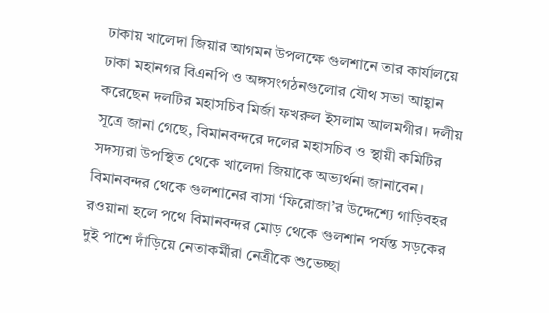ঢাকায় খালেদা জিয়ার আগমন উপলক্ষে গুলশানে তার কার্যালয়ে ঢাকা মহানগর বিএনপি ও অঙ্গসংগঠনগুলোর যৌথ সভা আহ্বান করেছেন দলটির মহাসচিব মির্জা ফখরুল ইসলাম আলমগীর। দলীয় সূত্রে জানা গেছে, বিমানবন্দরে দলের মহাসচিব ও স্থায়ী কমিটির সদস্যরা উপস্থিত থেকে খালেদা জিয়াকে অভ্যর্থনা জানাবেন। বিমানবন্দর থেকে গুলশানের বাসা ‘ফিরোজা’র উদ্দেশ্যে গাড়িবহর রওয়ানা হলে পথে বিমানবন্দর মোড় থেকে গুলশান পর্যন্ত সড়কের দুই পাশে দাঁড়িয়ে নেতাকর্মীরা নেত্রীকে শুভেচ্ছা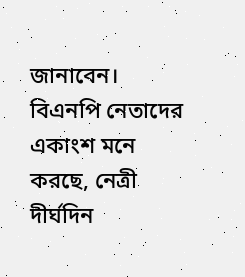জানাবেন। বিএনপি নেতাদের একাংশ মনে করছে, নেত্রী দীর্ঘদিন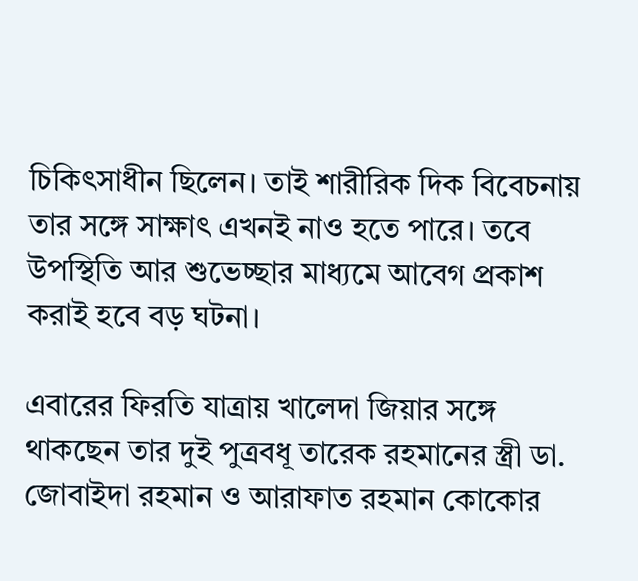চিকিৎসাধীন ছিলেন। তাই শারীরিক দিক বিবেচনায় তার সঙ্গে সাক্ষাৎ এখনই নাও হতে পারে। তবে উপস্থিতি আর শুভেচ্ছার মাধ্যমে আবেগ প্রকাশ করাই হবে বড় ঘটনা।

এবারের ফিরতি যাত্রায় খালেদা জিয়ার সঙ্গে থাকছেন তার দুই পুত্রবধূ তারেক রহমানের স্ত্রী ডা. জোবাইদা রহমান ও আরাফাত রহমান কোকোর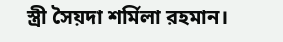স্ত্রী সৈয়দা শর্মিলা রহমান।